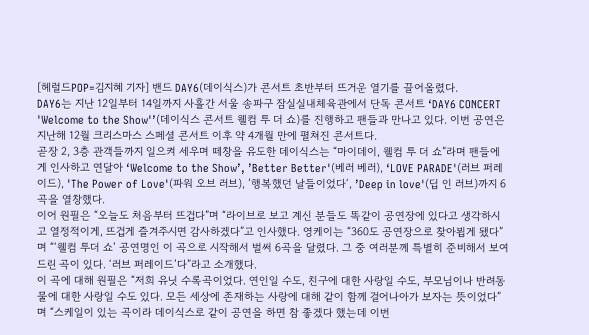[헤럴드POP=김지혜 기자] 밴드 DAY6(데이식스)가 콘서트 초반부터 뜨거운 열기를 끌어올렸다.
DAY6는 지난 12일부터 14일까지 사흘간 서울 송파구 잠실실내체육관에서 단독 콘서트 ‘DAY6 CONCERT 'Welcome to the Show'’(데이식스 콘서트 웰컴 투 더 쇼)를 진행하고 팬들과 만나고 있다. 이번 공연은 지난해 12월 크리스마스 스페셜 콘서트 이후 약 4개월 만에 펼쳐진 콘서트다.
곧장 2, 3층 관객들까지 일으켜 세우며 떼창을 유도한 데이식스는 “마이데이, 웰컴 투 더 쇼”라며 팬들에게 인사하고 연달아 ‘Welcome to the Show’, ’Better Better'(베러 베러), ‘LOVE PARADE'(러브 퍼레이드), 'The Power of Love'(파워 오브 러브), ’행복했던 날들이었다‘, ’Deep in love'(딥 인 러브)까지 6곡을 열창했다.
이어 원필은 “오늘도 처음부터 뜨겁다”며 “라이브로 보고 계신 분들도 똑같이 공연장에 있다고 생각하시고 열정적이게, 뜨겁게 즐겨주시면 감사하겠다”고 인사했다. 영케이는 “360도 공연장으로 찾아뵙게 됐다”며 “‘웰컴 투더 쇼’ 공연명인 이 곡으로 시작해서 벌써 6곡을 달렸다. 그 중 여러분께 특별히 준비해서 보여드린 곡이 있다. ‘러브 퍼레이드’다”라고 소개했다.
이 곡에 대해 원필은 “저희 유닛 수록곡이었다. 연인일 수도, 친구에 대한 사랑일 수도, 부모님이나 반려동물에 대한 사랑일 수도 있다. 모든 세상에 존재하는 사랑에 대해 같이 함께 걸어나아가 보자는 뜻이었다”며 “스케일이 있는 곡이라 데이식스로 같이 공연을 하면 참 좋겠다 했는데 이번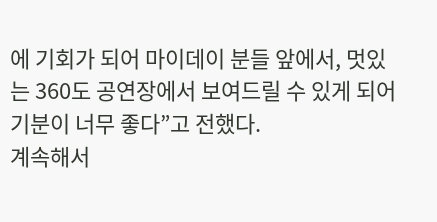에 기회가 되어 마이데이 분들 앞에서, 멋있는 360도 공연장에서 보여드릴 수 있게 되어 기분이 너무 좋다”고 전했다.
계속해서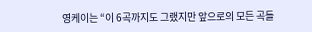영케이는 “이 6곡까지도 그랬지만 앞으로의 모든 곡들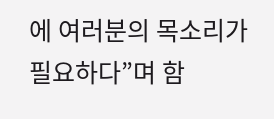에 여러분의 목소리가 필요하다”며 함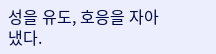성을 유도, 호응을 자아냈다.